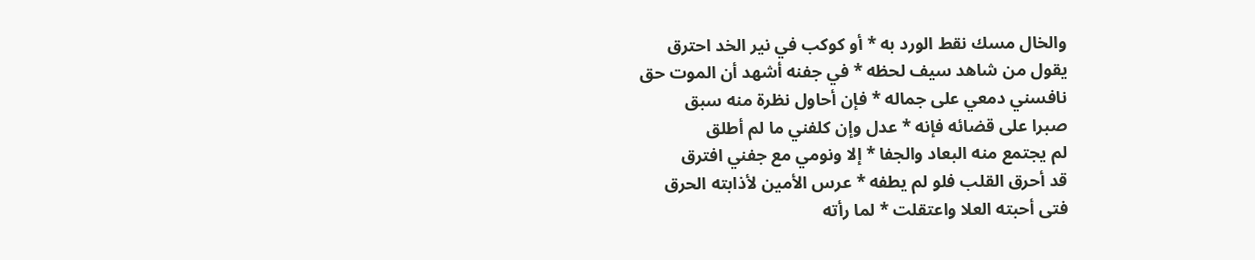والخال مسك نقط الورد به * أو كوكب في نير الخد احترق
يقول من شاهد سيف لحظه * في جفنه أشهد أن الموت حق
نافسني دمعي على جماله * فإن أحاول نظرة منه سبق
صبرا على قضائه فإنه * عدل وإن كلفني ما لم أطلق
لم يجتمع منه البعاد والجفا * إلا ونومي مع جفني افترق
قد أحرق القلب فلو لم يطفه * عرس الأمين لأذابته الحرق
فتى أحبته العلا واعتقلت * لما رأته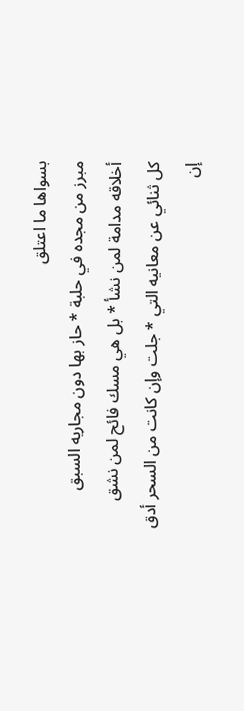بسواها ما اعتلق
مبرز من مجده في حلبة * حاز بها دون مجاريه السبق
أخلاقه مدامة لمن نشأ * بل هي مسك فائح لمن نشق
كل ثنائي عن معانيه التي * جلت وإن كانت من السحر أدق
إن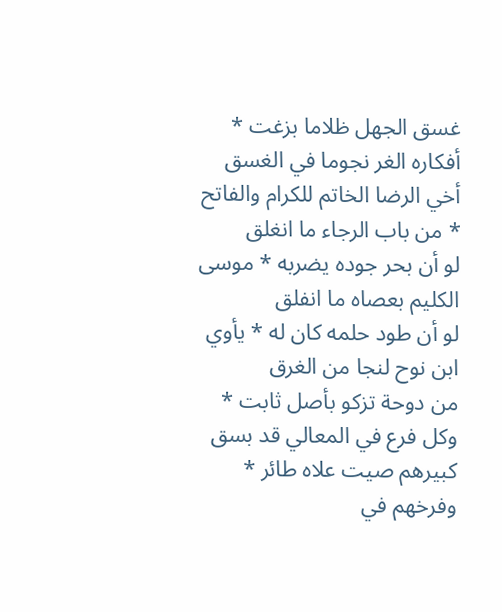غسق الجهل ظلاما بزغت * أفكاره الغر نجوما في الغسق
أخي الرضا الخاتم للكرام والفاتح * من باب الرجاء ما انغلق
لو أن بحر جوده يضربه * موسى الكليم بعصاه ما انفلق
لو أن طود حلمه كان له * يأوي ابن نوح لنجا من الغرق
من دوحة تزكو بأصل ثابت * وكل فرع في المعالي قد بسق
كبيرهم صيت علاه طائر * وفرخهم في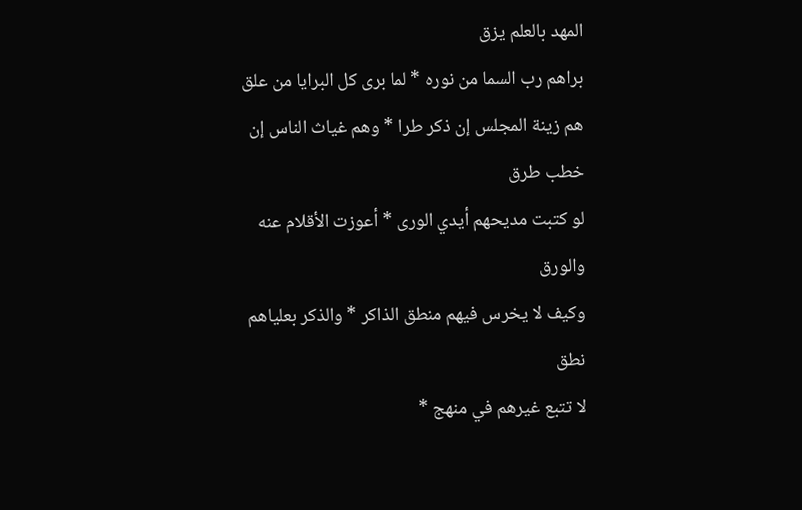المهد بالعلم يزق
براهم رب السما من نوره * لما برى كل البرايا من علق
هم زينة المجلس إن ذكر طرا * وهم غياث الناس إن خطب طرق
لو كتبت مديحهم أيدي الورى * أعوزت الأقلام عنه والورق
وكيف لا يخرس فيهم منطق الذاكر * والذكر بعلياهم نطق
لا تتبع غيرهم في منهج *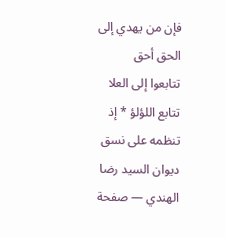فإن من يهدي إلى الحق أحق
تتابعوا إلى العلا تتابع اللؤلؤ * إذ تنظمه على نسق
ديوان السيد رضا الهندي — صفحة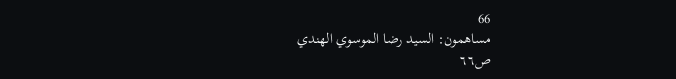66
مساهمون: السيد رضا الموسوي الهندي
ص٦٦